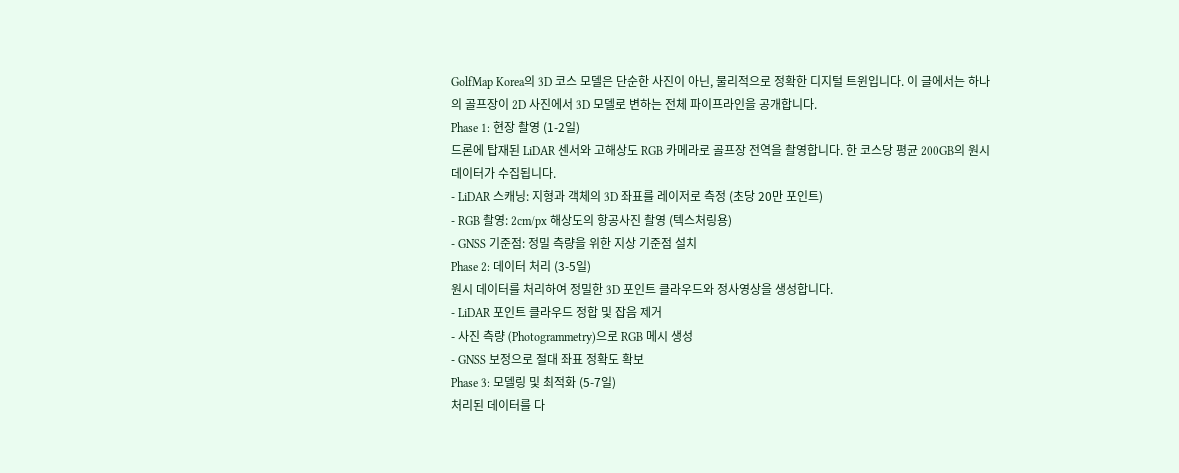GolfMap Korea의 3D 코스 모델은 단순한 사진이 아닌, 물리적으로 정확한 디지털 트윈입니다. 이 글에서는 하나의 골프장이 2D 사진에서 3D 모델로 변하는 전체 파이프라인을 공개합니다.
Phase 1: 현장 촬영 (1-2일)
드론에 탑재된 LiDAR 센서와 고해상도 RGB 카메라로 골프장 전역을 촬영합니다. 한 코스당 평균 200GB의 원시 데이터가 수집됩니다.
- LiDAR 스캐닝: 지형과 객체의 3D 좌표를 레이저로 측정 (초당 20만 포인트)
- RGB 촬영: 2cm/px 해상도의 항공사진 촬영 (텍스처링용)
- GNSS 기준점: 정밀 측량을 위한 지상 기준점 설치
Phase 2: 데이터 처리 (3-5일)
원시 데이터를 처리하여 정밀한 3D 포인트 클라우드와 정사영상을 생성합니다.
- LiDAR 포인트 클라우드 정합 및 잡음 제거
- 사진 측량 (Photogrammetry)으로 RGB 메시 생성
- GNSS 보정으로 절대 좌표 정확도 확보
Phase 3: 모델링 및 최적화 (5-7일)
처리된 데이터를 다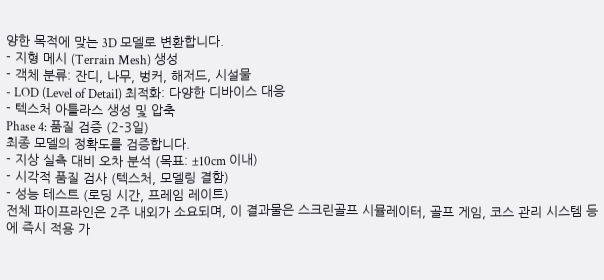양한 목적에 맞는 3D 모델로 변환합니다.
- 지형 메시 (Terrain Mesh) 생성
- 객체 분류: 잔디, 나무, 벙커, 해저드, 시설물
- LOD (Level of Detail) 최적화: 다양한 디바이스 대응
- 텍스처 아틀라스 생성 및 압축
Phase 4: 품질 검증 (2-3일)
최종 모델의 정확도를 검증합니다.
- 지상 실측 대비 오차 분석 (목표: ±10cm 이내)
- 시각적 품질 검사 (텍스처, 모델링 결함)
- 성능 테스트 (로딩 시간, 프레임 레이트)
전체 파이프라인은 2주 내외가 소요되며, 이 결과물은 스크린골프 시뮬레이터, 골프 게임, 코스 관리 시스템 등에 즉시 적용 가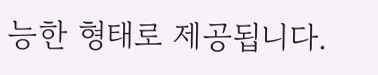능한 형태로 제공됩니다.